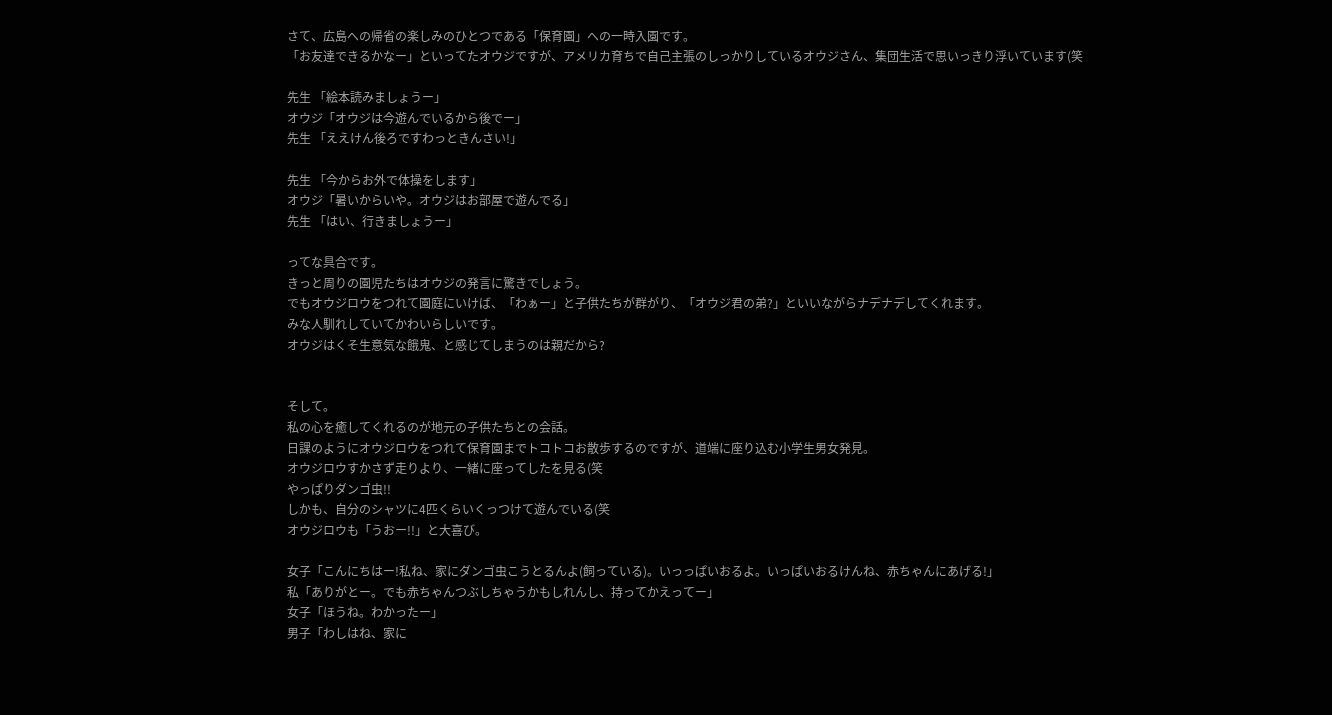さて、広島への帰省の楽しみのひとつである「保育園」への一時入園です。
「お友達できるかなー」といってたオウジですが、アメリカ育ちで自己主張のしっかりしているオウジさん、集団生活で思いっきり浮いています(笑

先生 「絵本読みましょうー」
オウジ「オウジは今遊んでいるから後でー」
先生 「ええけん後ろですわっときんさい!」

先生 「今からお外で体操をします」
オウジ「暑いからいや。オウジはお部屋で遊んでる」
先生 「はい、行きましょうー」

ってな具合です。
きっと周りの園児たちはオウジの発言に驚きでしょう。
でもオウジロウをつれて園庭にいけば、「わぁー」と子供たちが群がり、「オウジ君の弟?」といいながらナデナデしてくれます。
みな人馴れしていてかわいらしいです。
オウジはくそ生意気な餓鬼、と感じてしまうのは親だから?


そして。
私の心を癒してくれるのが地元の子供たちとの会話。
日課のようにオウジロウをつれて保育園までトコトコお散歩するのですが、道端に座り込む小学生男女発見。
オウジロウすかさず走りより、一緒に座ってしたを見る(笑
やっぱりダンゴ虫!!
しかも、自分のシャツに4匹くらいくっつけて遊んでいる(笑
オウジロウも「うおー!!」と大喜び。

女子「こんにちはー!私ね、家にダンゴ虫こうとるんよ(飼っている)。いっっぱいおるよ。いっぱいおるけんね、赤ちゃんにあげる!」
私「ありがとー。でも赤ちゃんつぶしちゃうかもしれんし、持ってかえってー」
女子「ほうね。わかったー」
男子「わしはね、家に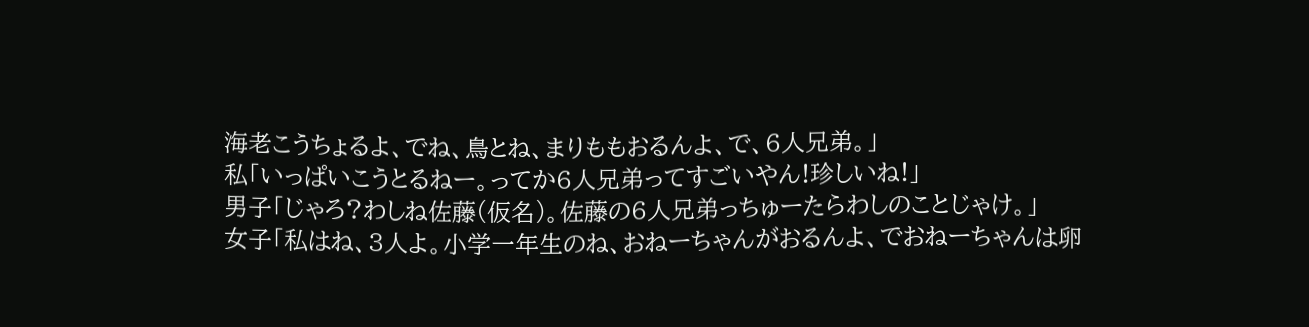海老こうちょるよ、でね、鳥とね、まりももおるんよ、で、6人兄弟。」
私「いっぱいこうとるねー。ってか6人兄弟ってすごいやん!珍しいね!」
男子「じゃろ?わしね佐藤(仮名)。佐藤の6人兄弟っちゅーたらわしのことじゃけ。」
女子「私はね、3人よ。小学一年生のね、おねーちゃんがおるんよ、でおねーちゃんは卵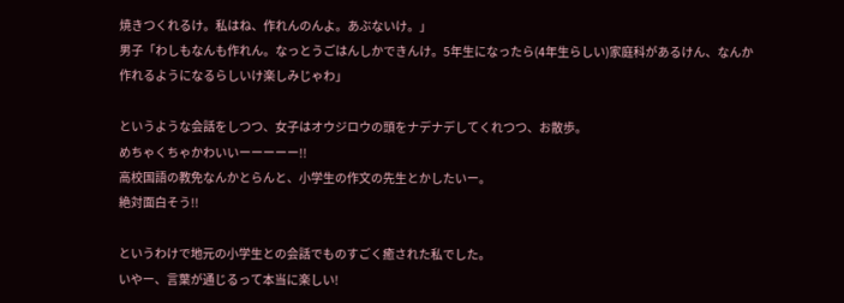焼きつくれるけ。私はね、作れんのんよ。あぶないけ。」
男子「わしもなんも作れん。なっとうごはんしかできんけ。5年生になったら(4年生らしい)家庭科があるけん、なんか作れるようになるらしいけ楽しみじゃわ」

というような会話をしつつ、女子はオウジロウの頭をナデナデしてくれつつ、お散歩。
めちゃくちゃかわいいーーーーー!!
高校国語の教免なんかとらんと、小学生の作文の先生とかしたいー。
絶対面白そう!!

というわけで地元の小学生との会話でものすごく癒された私でした。
いやー、言葉が通じるって本当に楽しい!